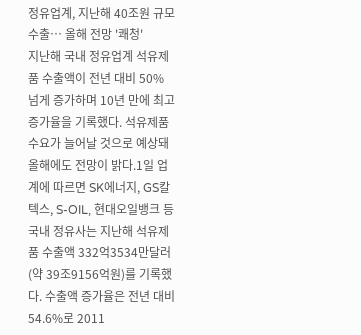정유업계, 지난해 40조원 규모 수출… 올해 전망 '쾌청'
지난해 국내 정유업계 석유제품 수출액이 전년 대비 50% 넘게 증가하며 10년 만에 최고 증가율을 기록했다. 석유제품 수요가 늘어날 것으로 예상돼 올해에도 전망이 밝다.1일 업계에 따르면 SK에너지, GS칼텍스, S-OIL, 현대오일뱅크 등 국내 정유사는 지난해 석유제품 수출액 332억3534만달러(약 39조9156억원)를 기록했다. 수출액 증가율은 전년 대비 54.6%로 2011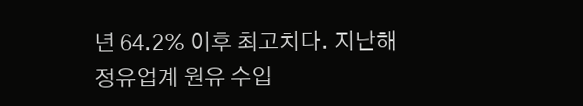년 64.2% 이후 최고치다. 지난해 정유업계 원유 수입